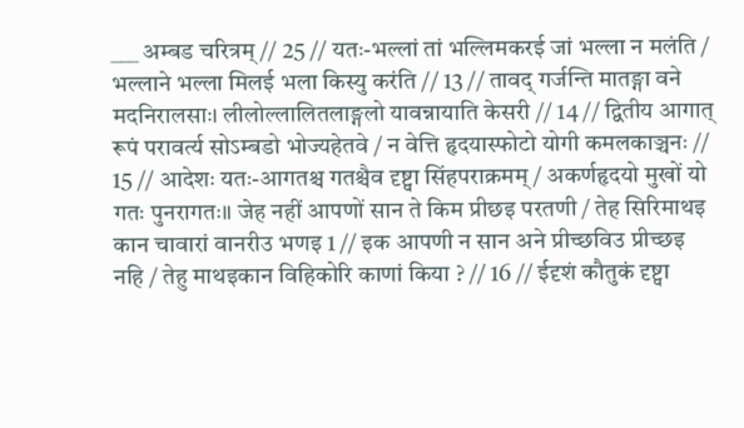___ अम्बड चरित्रम् // 25 // यतः-भल्लां तां भल्लिमकरई जां भल्ला न मलंति / भल्लाने भल्ला मिलई भला किस्यु करंति // 13 // तावद् गर्जन्ति मातङ्गा वने मदनिरालसाः। लीलोल्लालितलाङ्गलो यावन्नायाति केसरी // 14 // द्वितीय आगात् रूपं परावर्त्य सोऽम्बडो भोज्यहेतवे / न वेत्ति हृदयास्फोटो योगी कमलकाञ्चनः // 15 // आदेशः यतः-आगतश्च गतश्चैव दृष्ट्वा सिंहपराक्रमम् / अकर्णहृदयो मुखों यो गतः पुनरागतः॥ जेह नहीं आपणों सान ते किम प्रीछइ परतणी / तेह सिरिमाथइ कान चावारां वानरीउ भणइ 1 // इक आपणी न सान अने प्रीच्छविउ प्रीच्छइ नहि / तेहु माथइकान विहिकोरि काणां किया ? // 16 // ईदृशं कौतुकं दृष्ट्वा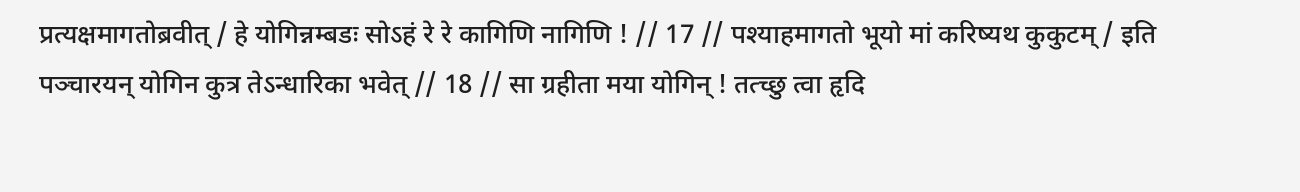प्रत्यक्षमागतोब्रवीत् / हे योगिन्नम्बडः सोऽहं रे रे कागिणि नागिणि ! // 17 // पश्याहमागतो भूयो मां करिष्यथ कुकुटम् / इति पञ्चारयन् योगिन कुत्र तेऽन्धारिका भवेत् // 18 // सा ग्रहीता मया योगिन् ! तत्च्छु त्वा हृदि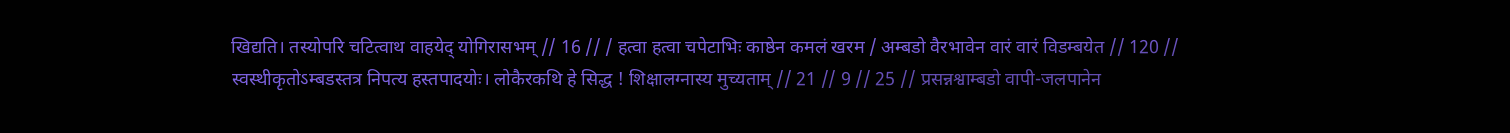खिद्यति। तस्योपरि चटित्वाथ वाहयेद् योगिरासभम् // 16 // / हत्वा हत्वा चपेटाभिः काष्ठेन कमलं खरम / अम्बडो वैरभावेन वारं वारं विडम्बयेत // 120 // स्वस्थीकृतोऽम्बडस्तत्र निपत्य हस्तपादयोः। लोकैरकथि हे सिद्ध ! शिक्षालग्नास्य मुच्यताम् // 21 // 9 // 25 // प्रसन्नश्वाम्बडो वापी-जलपानेन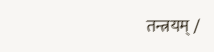तन्त्रयम् /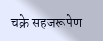चक्रे सहजरूपेण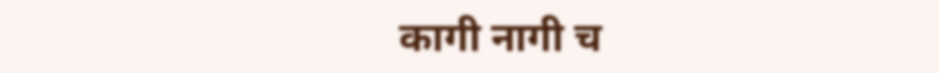कागी नागी च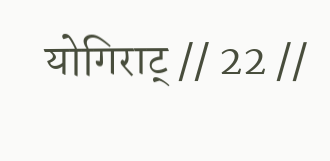योगिराट् // 22 //